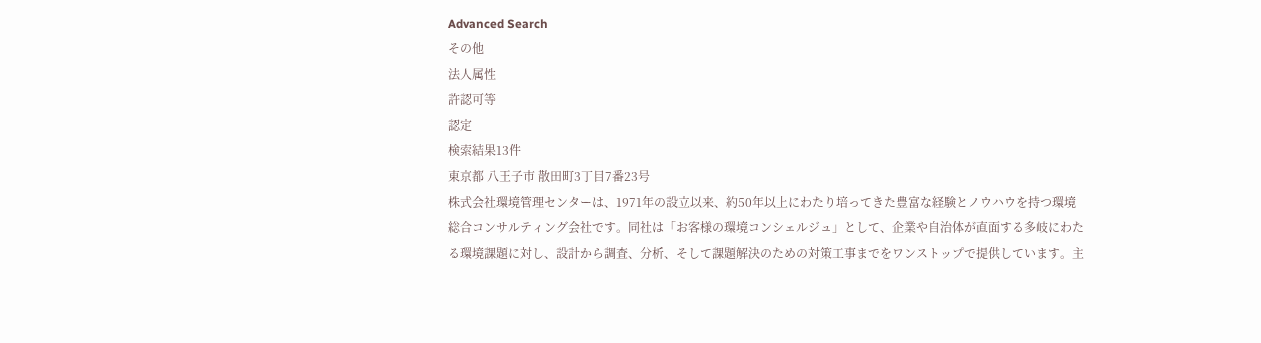Advanced Search
その他
法人属性
許認可等
認定
検索結果13件
東京都 八王子市 散田町3丁目7番23号
株式会社環境管理センターは、1971年の設立以来、約50年以上にわたり培ってきた豊富な経験とノウハウを持つ環境総合コンサルティング会社です。同社は「お客様の環境コンシェルジュ」として、企業や自治体が直面する多岐にわたる環境課題に対し、設計から調査、分析、そして課題解決のための対策工事までをワンストップで提供しています。主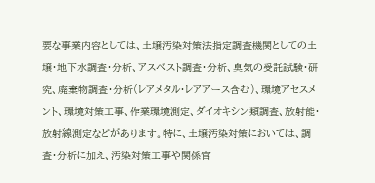要な事業内容としては、土壌汚染対策法指定調査機関としての土壌・地下水調査・分析、アスベスト調査・分析、臭気の受託試験・研究、廃棄物調査・分析(レアメタル・レアアース含む)、環境アセスメント、環境対策工事、作業環境測定、ダイオキシン類調査、放射能・放射線測定などがあります。特に、土壌汚染対策においては、調査・分析に加え、汚染対策工事や関係官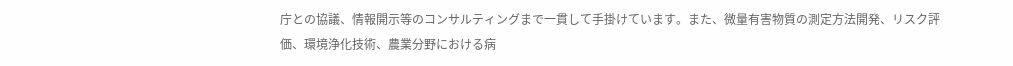庁との協議、情報開示等のコンサルティングまで一貫して手掛けています。また、微量有害物質の測定方法開発、リスク評価、環境浄化技術、農業分野における病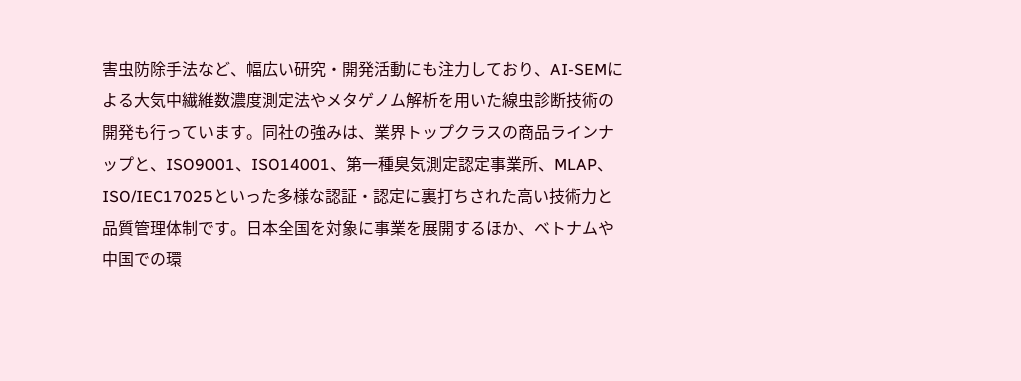害虫防除手法など、幅広い研究・開発活動にも注力しており、AI-SEMによる大気中繊維数濃度測定法やメタゲノム解析を用いた線虫診断技術の開発も行っています。同社の強みは、業界トップクラスの商品ラインナップと、ISO9001、ISO14001、第一種臭気測定認定事業所、MLAP、ISO/IEC17025といった多様な認証・認定に裏打ちされた高い技術力と品質管理体制です。日本全国を対象に事業を展開するほか、ベトナムや中国での環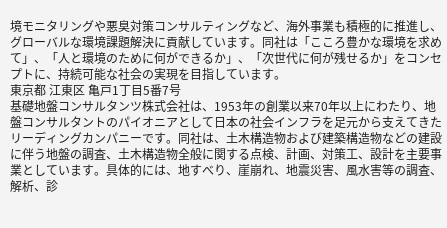境モニタリングや悪臭対策コンサルティングなど、海外事業も積極的に推進し、グローバルな環境課題解決に貢献しています。同社は「こころ豊かな環境を求めて」、「人と環境のために何ができるか」、「次世代に何が残せるか」をコンセプトに、持続可能な社会の実現を目指しています。
東京都 江東区 亀戸1丁目5番7号
基礎地盤コンサルタンツ株式会社は、1953年の創業以来70年以上にわたり、地盤コンサルタントのパイオニアとして日本の社会インフラを足元から支えてきたリーディングカンパニーです。同社は、土木構造物および建築構造物などの建設に伴う地盤の調査、土木構造物全般に関する点検、計画、対策工、設計を主要事業としています。具体的には、地すべり、崖崩れ、地震災害、風水害等の調査、解析、診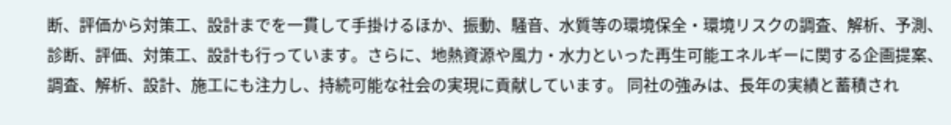断、評価から対策工、設計までを一貫して手掛けるほか、振動、騒音、水質等の環境保全・環境リスクの調査、解析、予測、診断、評価、対策工、設計も行っています。さらに、地熱資源や風力・水力といった再生可能エネルギーに関する企画提案、調査、解析、設計、施工にも注力し、持続可能な社会の実現に貢献しています。 同社の強みは、長年の実績と蓄積され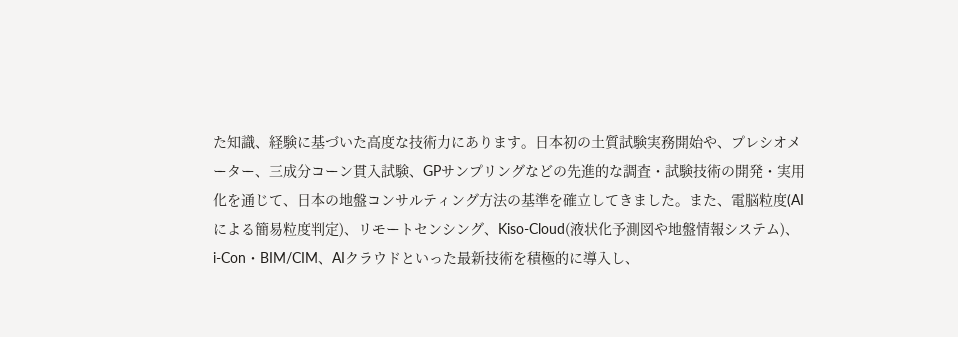た知識、経験に基づいた高度な技術力にあります。日本初の土質試験実務開始や、プレシオメーター、三成分コーン貫入試験、GPサンプリングなどの先進的な調査・試験技術の開発・実用化を通じて、日本の地盤コンサルティング方法の基準を確立してきました。また、電脳粒度(AIによる簡易粒度判定)、リモートセンシング、Kiso-Cloud(液状化予測図や地盤情報システム)、i-Con・BIM/CIM、AIクラウドといった最新技術を積極的に導入し、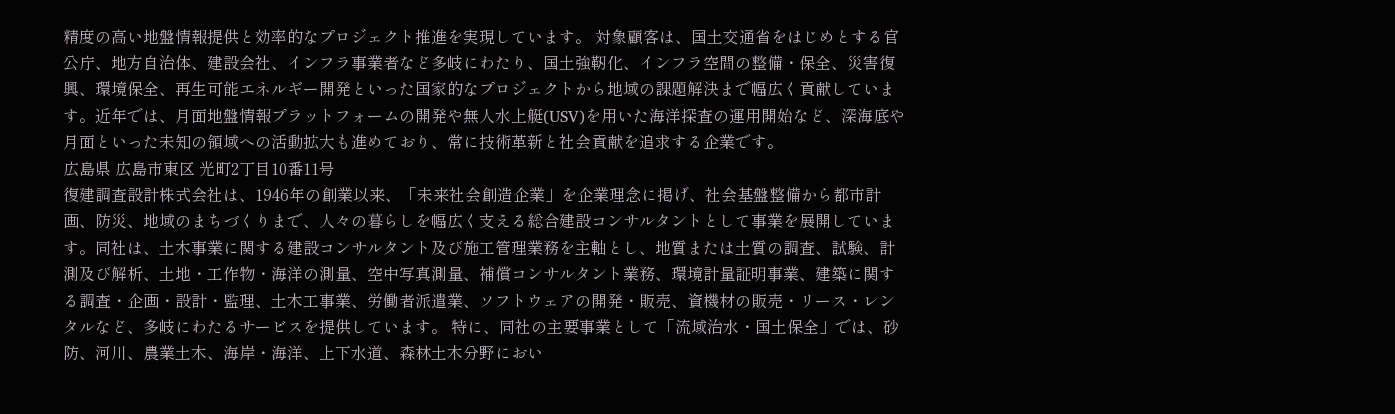精度の高い地盤情報提供と効率的なプロジェクト推進を実現しています。 対象顧客は、国土交通省をはじめとする官公庁、地方自治体、建設会社、インフラ事業者など多岐にわたり、国土強靭化、インフラ空間の整備・保全、災害復興、環境保全、再生可能エネルギー開発といった国家的なプロジェクトから地域の課題解決まで幅広く貢献しています。近年では、月面地盤情報プラットフォームの開発や無人水上艇(USV)を用いた海洋探査の運用開始など、深海底や月面といった未知の領域への活動拡大も進めており、常に技術革新と社会貢献を追求する企業です。
広島県 広島市東区 光町2丁目10番11号
復建調査設計株式会社は、1946年の創業以来、「未来社会創造企業」を企業理念に掲げ、社会基盤整備から都市計画、防災、地域のまちづくりまで、人々の暮らしを幅広く支える総合建設コンサルタントとして事業を展開しています。同社は、土木事業に関する建設コンサルタント及び施工管理業務を主軸とし、地質または土質の調査、試験、計測及び解析、土地・工作物・海洋の測量、空中写真測量、補償コンサルタント業務、環境計量証明事業、建築に関する調査・企画・設計・監理、土木工事業、労働者派遣業、ソフトウェアの開発・販売、資機材の販売・リース・レンタルなど、多岐にわたるサービスを提供しています。 特に、同社の主要事業として「流域治水・国土保全」では、砂防、河川、農業土木、海岸・海洋、上下水道、森林土木分野におい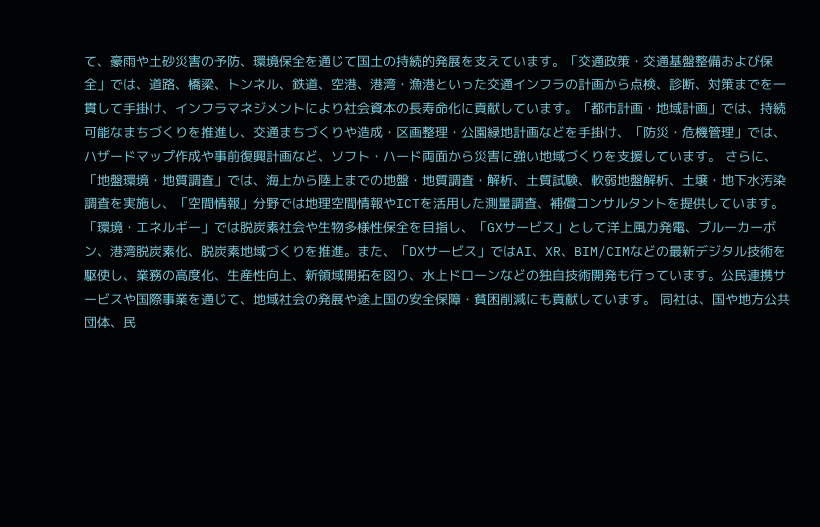て、豪雨や土砂災害の予防、環境保全を通じて国土の持続的発展を支えています。「交通政策・交通基盤整備および保全」では、道路、橋梁、トンネル、鉄道、空港、港湾・漁港といった交通インフラの計画から点検、診断、対策までを一貫して手掛け、インフラマネジメントにより社会資本の長寿命化に貢献しています。「都市計画・地域計画」では、持続可能なまちづくりを推進し、交通まちづくりや造成・区画整理・公園緑地計画などを手掛け、「防災・危機管理」では、ハザードマップ作成や事前復興計画など、ソフト・ハード両面から災害に強い地域づくりを支援しています。 さらに、「地盤環境・地質調査」では、海上から陸上までの地盤・地質調査・解析、土質試験、軟弱地盤解析、土壌・地下水汚染調査を実施し、「空間情報」分野では地理空間情報やICTを活用した測量調査、補償コンサルタントを提供しています。「環境・エネルギー」では脱炭素社会や生物多様性保全を目指し、「GXサービス」として洋上風力発電、ブルーカーボン、港湾脱炭素化、脱炭素地域づくりを推進。また、「DXサービス」ではAI、XR、BIM/CIMなどの最新デジタル技術を駆使し、業務の高度化、生産性向上、新領域開拓を図り、水上ドローンなどの独自技術開発も行っています。公民連携サービスや国際事業を通じて、地域社会の発展や途上国の安全保障・貧困削減にも貢献しています。 同社は、国や地方公共団体、民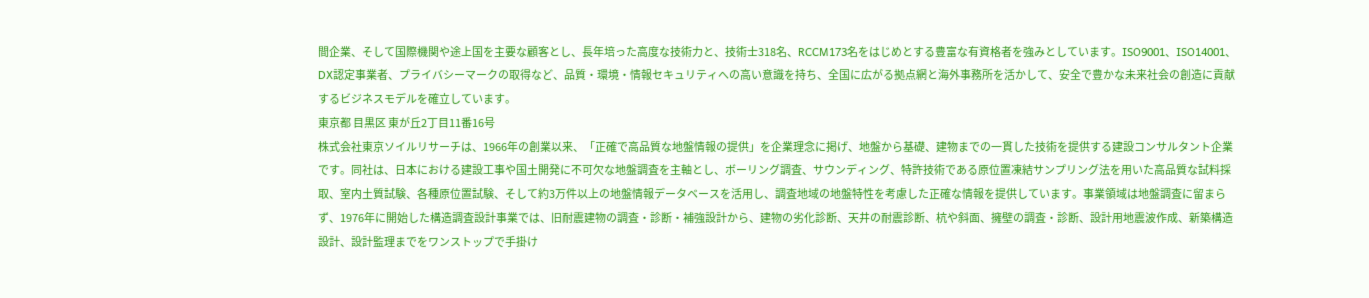間企業、そして国際機関や途上国を主要な顧客とし、長年培った高度な技術力と、技術士318名、RCCM173名をはじめとする豊富な有資格者を強みとしています。ISO9001、ISO14001、DX認定事業者、プライバシーマークの取得など、品質・環境・情報セキュリティへの高い意識を持ち、全国に広がる拠点網と海外事務所を活かして、安全で豊かな未来社会の創造に貢献するビジネスモデルを確立しています。
東京都 目黒区 東が丘2丁目11番16号
株式会社東京ソイルリサーチは、1966年の創業以来、「正確で高品質な地盤情報の提供」を企業理念に掲げ、地盤から基礎、建物までの一貫した技術を提供する建設コンサルタント企業です。同社は、日本における建設工事や国土開発に不可欠な地盤調査を主軸とし、ボーリング調査、サウンディング、特許技術である原位置凍結サンプリング法を用いた高品質な試料採取、室内土質試験、各種原位置試験、そして約3万件以上の地盤情報データベースを活用し、調査地域の地盤特性を考慮した正確な情報を提供しています。事業領域は地盤調査に留まらず、1976年に開始した構造調査設計事業では、旧耐震建物の調査・診断・補強設計から、建物の劣化診断、天井の耐震診断、杭や斜面、擁壁の調査・診断、設計用地震波作成、新築構造設計、設計監理までをワンストップで手掛け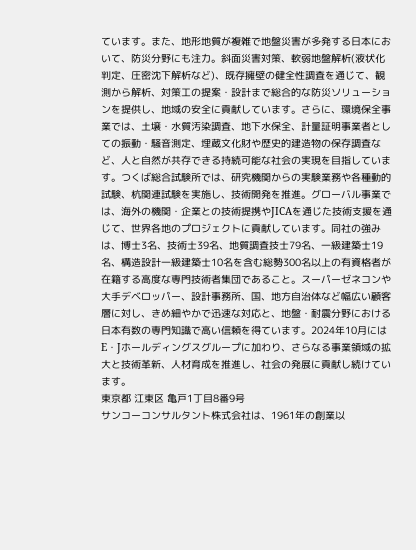ています。また、地形地質が複雑で地盤災害が多発する日本において、防災分野にも注力。斜面災害対策、軟弱地盤解析(液状化判定、圧密沈下解析など)、既存擁壁の健全性調査を通じて、観測から解析、対策工の提案・設計まで総合的な防災ソリューションを提供し、地域の安全に貢献しています。さらに、環境保全事業では、土壌・水質汚染調査、地下水保全、計量証明事業者としての振動・騒音測定、埋蔵文化財や歴史的建造物の保存調査など、人と自然が共存できる持続可能な社会の実現を目指しています。つくば総合試験所では、研究機関からの実験業務や各種動的試験、杭関連試験を実施し、技術開発を推進。グローバル事業では、海外の機関・企業との技術提携やJICAを通じた技術支援を通じて、世界各地のプロジェクトに貢献しています。同社の強みは、博士3名、技術士39名、地質調査技士79名、一級建築士19名、構造設計一級建築士10名を含む総勢300名以上の有資格者が在籍する高度な専門技術者集団であること。スーパーゼネコンや大手デベロッパー、設計事務所、国、地方自治体など幅広い顧客層に対し、きめ細やかで迅速な対応と、地盤・耐震分野における日本有数の専門知識で高い信頼を得ています。2024年10月にはE・Jホールディングスグループに加わり、さらなる事業領域の拡大と技術革新、人材育成を推進し、社会の発展に貢献し続けています。
東京都 江東区 亀戸1丁目8番9号
サンコーコンサルタント株式会社は、1961年の創業以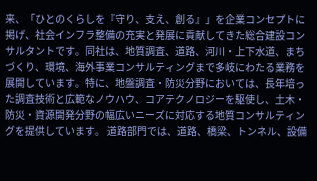来、「ひとのくらしを『守り、支え、創る』」を企業コンセプトに掲げ、社会インフラ整備の充実と発展に貢献してきた総合建設コンサルタントです。同社は、地質調査、道路、河川・上下水道、まちづくり、環境、海外事業コンサルティングまで多岐にわたる業務を展開しています。特に、地盤調査・防災分野においては、長年培った調査技術と広範なノウハウ、コアテクノロジーを駆使し、土木・防災・資源開発分野の幅広いニーズに対応する地質コンサルティングを提供しています。 道路部門では、道路、橋梁、トンネル、設備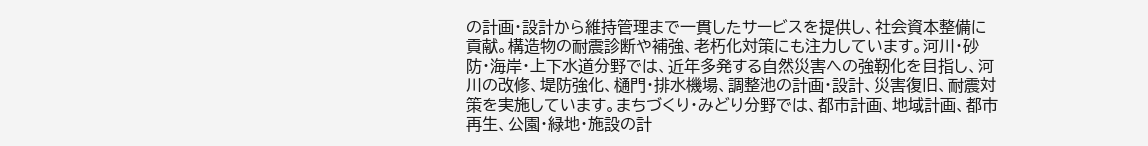の計画・設計から維持管理まで一貫したサービスを提供し、社会資本整備に貢献。構造物の耐震診断や補強、老朽化対策にも注力しています。河川・砂防・海岸・上下水道分野では、近年多発する自然災害への強靭化を目指し、河川の改修、堤防強化、樋門・排水機場、調整池の計画・設計、災害復旧、耐震対策を実施しています。まちづくり・みどり分野では、都市計画、地域計画、都市再生、公園・緑地・施設の計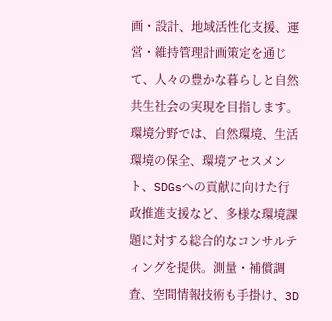画・設計、地域活性化支援、運営・維持管理計画策定を通じて、人々の豊かな暮らしと自然共生社会の実現を目指します。環境分野では、自然環境、生活環境の保全、環境アセスメント、SDGsへの貢献に向けた行政推進支援など、多様な環境課題に対する総合的なコンサルティングを提供。測量・補償調査、空間情報技術も手掛け、3D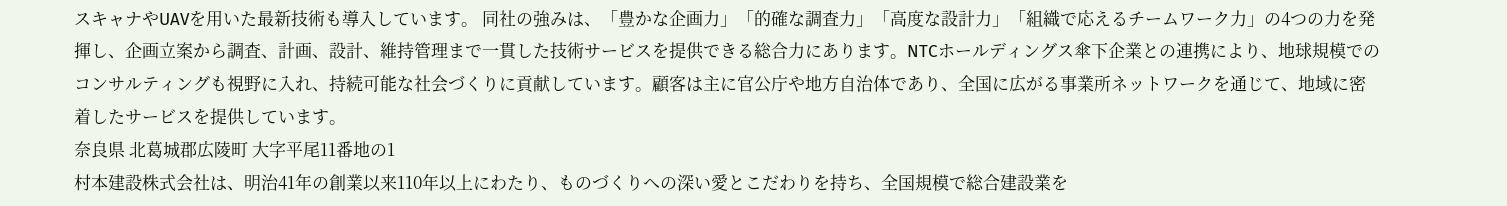スキャナやUAVを用いた最新技術も導入しています。 同社の強みは、「豊かな企画力」「的確な調査力」「高度な設計力」「組織で応えるチームワーク力」の4つの力を発揮し、企画立案から調査、計画、設計、維持管理まで一貫した技術サービスを提供できる総合力にあります。NTCホールディングス傘下企業との連携により、地球規模でのコンサルティングも視野に入れ、持続可能な社会づくりに貢献しています。顧客は主に官公庁や地方自治体であり、全国に広がる事業所ネットワークを通じて、地域に密着したサービスを提供しています。
奈良県 北葛城郡広陵町 大字平尾11番地の1
村本建設株式会社は、明治41年の創業以来110年以上にわたり、ものづくりへの深い愛とこだわりを持ち、全国規模で総合建設業を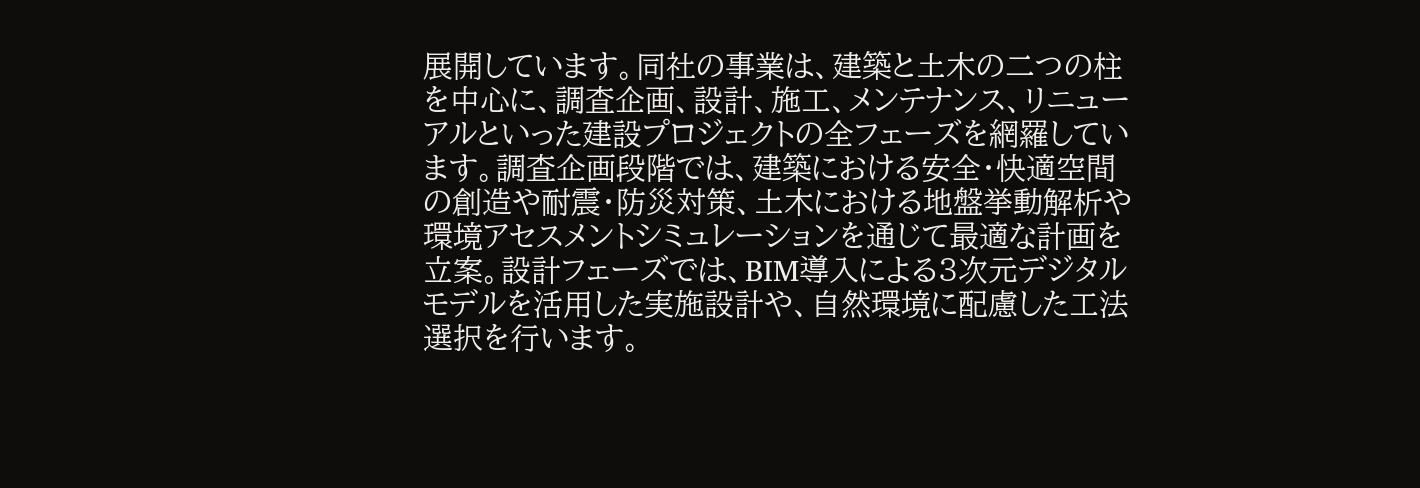展開しています。同社の事業は、建築と土木の二つの柱を中心に、調査企画、設計、施工、メンテナンス、リニューアルといった建設プロジェクトの全フェーズを網羅しています。調査企画段階では、建築における安全・快適空間の創造や耐震・防災対策、土木における地盤挙動解析や環境アセスメントシミュレーションを通じて最適な計画を立案。設計フェーズでは、BIM導入による3次元デジタルモデルを活用した実施設計や、自然環境に配慮した工法選択を行います。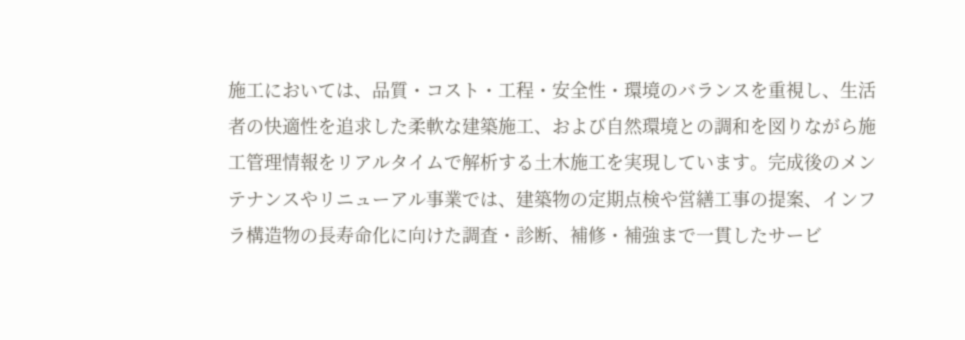施工においては、品質・コスト・工程・安全性・環境のバランスを重視し、生活者の快適性を追求した柔軟な建築施工、および自然環境との調和を図りながら施工管理情報をリアルタイムで解析する土木施工を実現しています。完成後のメンテナンスやリニューアル事業では、建築物の定期点検や営繕工事の提案、インフラ構造物の長寿命化に向けた調査・診断、補修・補強まで一貫したサービ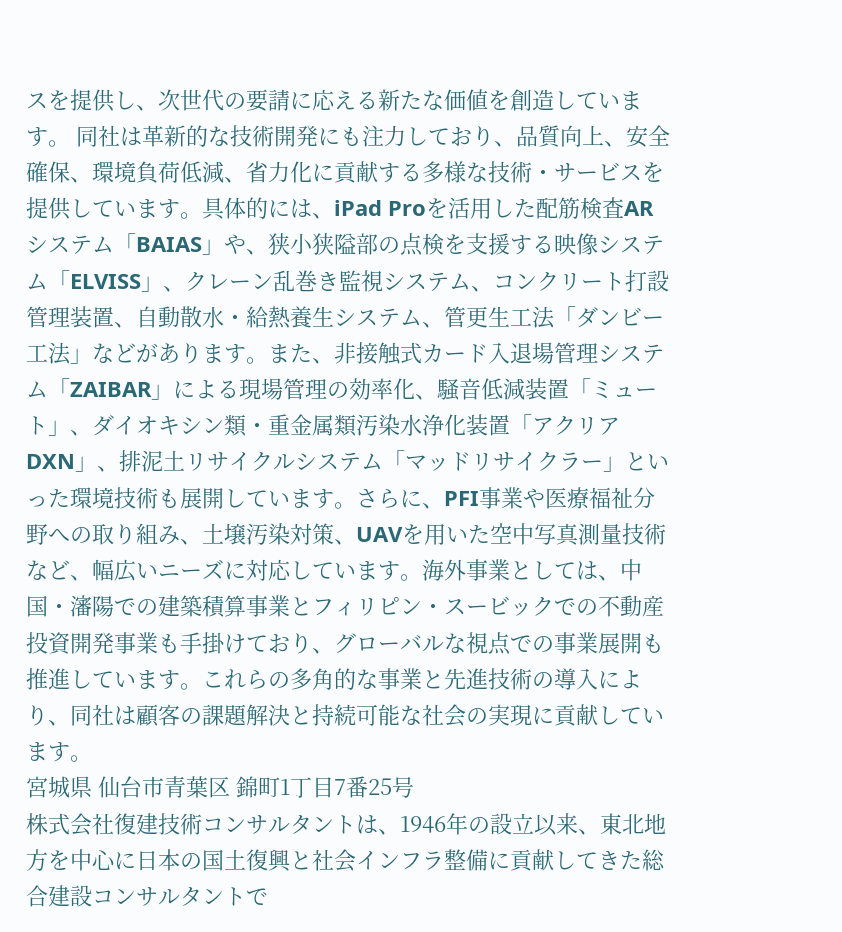スを提供し、次世代の要請に応える新たな価値を創造しています。 同社は革新的な技術開発にも注力しており、品質向上、安全確保、環境負荷低減、省力化に貢献する多様な技術・サービスを提供しています。具体的には、iPad Proを活用した配筋検査ARシステム「BAIAS」や、狭小狭隘部の点検を支援する映像システム「ELVISS」、クレーン乱巻き監視システム、コンクリート打設管理装置、自動散水・給熱養生システム、管更生工法「ダンビー工法」などがあります。また、非接触式カード入退場管理システム「ZAIBAR」による現場管理の効率化、騒音低減装置「ミュート」、ダイオキシン類・重金属類汚染水浄化装置「アクリアDXN」、排泥土リサイクルシステム「マッドリサイクラー」といった環境技術も展開しています。さらに、PFI事業や医療福祉分野への取り組み、土壌汚染対策、UAVを用いた空中写真測量技術など、幅広いニーズに対応しています。海外事業としては、中国・瀋陽での建築積算事業とフィリピン・スービックでの不動産投資開発事業も手掛けており、グローバルな視点での事業展開も推進しています。これらの多角的な事業と先進技術の導入により、同社は顧客の課題解決と持続可能な社会の実現に貢献しています。
宮城県 仙台市青葉区 錦町1丁目7番25号
株式会社復建技術コンサルタントは、1946年の設立以来、東北地方を中心に日本の国土復興と社会インフラ整備に貢献してきた総合建設コンサルタントで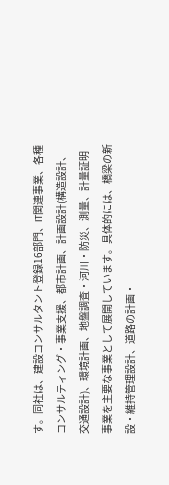す。同社は、建設コンサルタント登録16部門、IT関連事業、各種コンサルティング・事業支援、都市計画、計画設計(構造設計、交通設計)、環境計画、地盤調査・河川・防災、測量、計量証明事業を主要な事業として展開しています。具体的には、橋梁の新設・維持管理設計、道路の計画・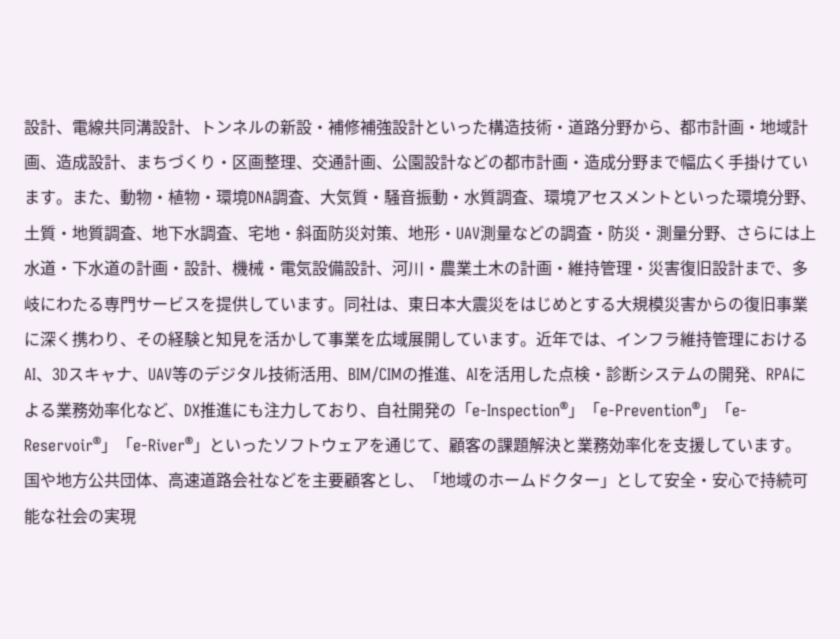設計、電線共同溝設計、トンネルの新設・補修補強設計といった構造技術・道路分野から、都市計画・地域計画、造成設計、まちづくり・区画整理、交通計画、公園設計などの都市計画・造成分野まで幅広く手掛けています。また、動物・植物・環境DNA調査、大気質・騒音振動・水質調査、環境アセスメントといった環境分野、土質・地質調査、地下水調査、宅地・斜面防災対策、地形・UAV測量などの調査・防災・測量分野、さらには上水道・下水道の計画・設計、機械・電気設備設計、河川・農業土木の計画・維持管理・災害復旧設計まで、多岐にわたる専門サービスを提供しています。同社は、東日本大震災をはじめとする大規模災害からの復旧事業に深く携わり、その経験と知見を活かして事業を広域展開しています。近年では、インフラ維持管理におけるAI、3Dスキャナ、UAV等のデジタル技術活用、BIM/CIMの推進、AIを活用した点検・診断システムの開発、RPAによる業務効率化など、DX推進にも注力しており、自社開発の「e-Inspection®」「e-Prevention®」「e-Reservoir®」「e-River®」といったソフトウェアを通じて、顧客の課題解決と業務効率化を支援しています。国や地方公共団体、高速道路会社などを主要顧客とし、「地域のホームドクター」として安全・安心で持続可能な社会の実現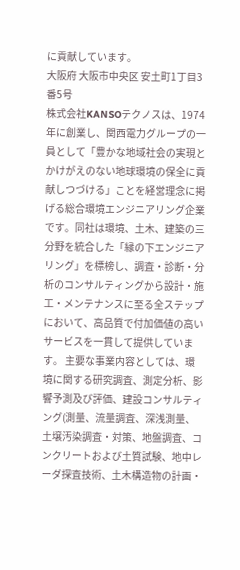に貢献しています。
大阪府 大阪市中央区 安土町1丁目3番5号
株式会社KANSOテクノスは、1974年に創業し、関西電力グループの一員として「豊かな地域社会の実現とかけがえのない地球環境の保全に貢献しつづける」ことを経営理念に掲げる総合環境エンジニアリング企業です。同社は環境、土木、建築の三分野を統合した「縁の下エンジニアリング」を標榜し、調査・診断・分析のコンサルティングから設計・施工・メンテナンスに至る全ステップにおいて、高品質で付加価値の高いサービスを一貫して提供しています。 主要な事業内容としては、環境に関する研究調査、測定分析、影響予測及び評価、建設コンサルティング(測量、流量調査、深浅測量、土壌汚染調査・対策、地盤調査、コンクリートおよび土質試験、地中レーダ探査技術、土木構造物の計画・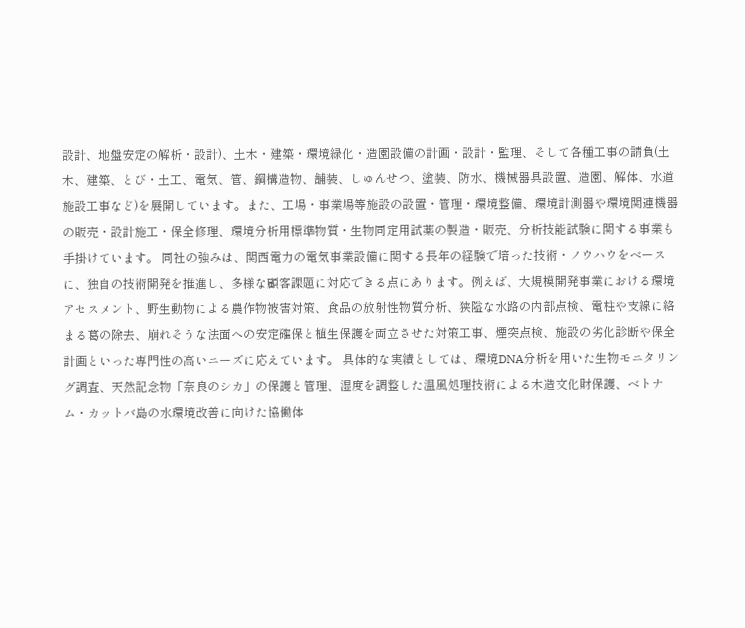設計、地盤安定の解析・設計)、土木・建築・環境緑化・造園設備の計画・設計・監理、そして各種工事の請負(土木、建築、とび・土工、電気、管、鋼構造物、舗装、しゅんせつ、塗装、防水、機械器具設置、造園、解体、水道施設工事など)を展開しています。また、工場・事業場等施設の設置・管理・環境整備、環境計測器や環境関連機器の販売・設計施工・保全修理、環境分析用標準物質・生物同定用試薬の製造・販売、分析技能試験に関する事業も手掛けています。 同社の強みは、関西電力の電気事業設備に関する長年の経験で培った技術・ノウハウをベースに、独自の技術開発を推進し、多様な顧客課題に対応できる点にあります。例えば、大規模開発事業における環境アセスメント、野生動物による農作物被害対策、食品の放射性物質分析、狭隘な水路の内部点検、電柱や支線に絡まる葛の除去、崩れそうな法面への安定確保と植生保護を両立させた対策工事、煙突点検、施設の劣化診断や保全計画といった専門性の高いニーズに応えています。 具体的な実績としては、環境DNA分析を用いた生物モニタリング調査、天然記念物「奈良のシカ」の保護と管理、湿度を調整した温風処理技術による木造文化財保護、ベトナム・カットバ島の水環境改善に向けた協働体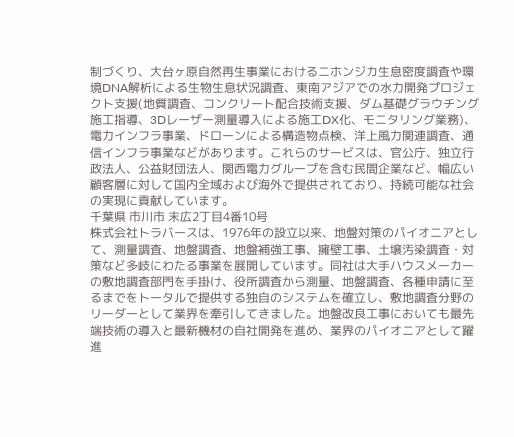制づくり、大台ヶ原自然再生事業におけるニホンジカ生息密度調査や環境DNA解析による生物生息状況調査、東南アジアでの水力開発プロジェクト支援(地質調査、コンクリート配合技術支援、ダム基礎グラウチング施工指導、3Dレーザー測量導入による施工DX化、モニタリング業務)、電力インフラ事業、ドローンによる構造物点検、洋上風力関連調査、通信インフラ事業などがあります。これらのサービスは、官公庁、独立行政法人、公益財団法人、関西電力グループを含む民間企業など、幅広い顧客層に対して国内全域および海外で提供されており、持続可能な社会の実現に貢献しています。
千葉県 市川市 末広2丁目4番10号
株式会社トラバースは、1976年の設立以来、地盤対策のパイオニアとして、測量調査、地盤調査、地盤補強工事、擁壁工事、土壌汚染調査・対策など多岐にわたる事業を展開しています。同社は大手ハウスメーカーの敷地調査部門を手掛け、役所調査から測量、地盤調査、各種申請に至るまでをトータルで提供する独自のシステムを確立し、敷地調査分野のリーダーとして業界を牽引してきました。地盤改良工事においても最先端技術の導入と最新機材の自社開発を進め、業界のパイオニアとして躍進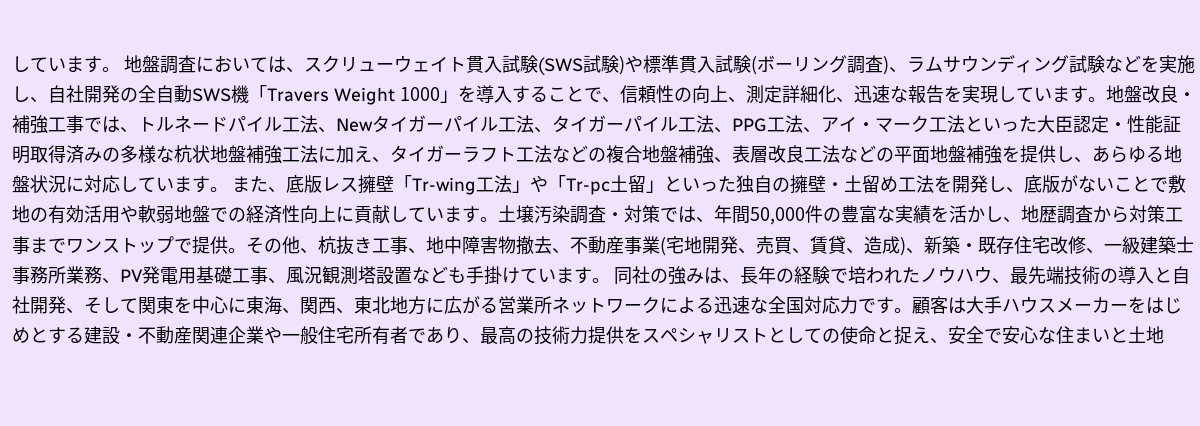しています。 地盤調査においては、スクリューウェイト貫入試験(SWS試験)や標準貫入試験(ボーリング調査)、ラムサウンディング試験などを実施し、自社開発の全自動SWS機「Travers Weight 1000」を導入することで、信頼性の向上、測定詳細化、迅速な報告を実現しています。地盤改良・補強工事では、トルネードパイル工法、Newタイガーパイル工法、タイガーパイル工法、PPG工法、アイ・マーク工法といった大臣認定・性能証明取得済みの多様な杭状地盤補強工法に加え、タイガーラフト工法などの複合地盤補強、表層改良工法などの平面地盤補強を提供し、あらゆる地盤状況に対応しています。 また、底版レス擁壁「Tr-wing工法」や「Tr-pc土留」といった独自の擁壁・土留め工法を開発し、底版がないことで敷地の有効活用や軟弱地盤での経済性向上に貢献しています。土壌汚染調査・対策では、年間50,000件の豊富な実績を活かし、地歴調査から対策工事までワンストップで提供。その他、杭抜き工事、地中障害物撤去、不動産事業(宅地開発、売買、賃貸、造成)、新築・既存住宅改修、一級建築士事務所業務、PV発電用基礎工事、風況観測塔設置なども手掛けています。 同社の強みは、長年の経験で培われたノウハウ、最先端技術の導入と自社開発、そして関東を中心に東海、関西、東北地方に広がる営業所ネットワークによる迅速な全国対応力です。顧客は大手ハウスメーカーをはじめとする建設・不動産関連企業や一般住宅所有者であり、最高の技術力提供をスペシャリストとしての使命と捉え、安全で安心な住まいと土地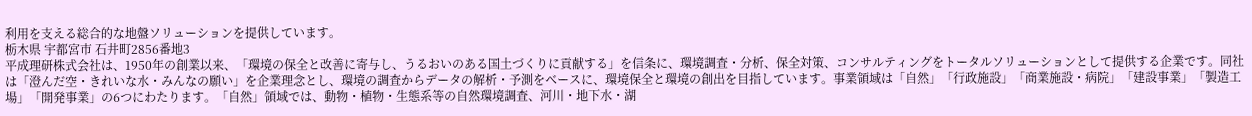利用を支える総合的な地盤ソリューションを提供しています。
栃木県 宇都宮市 石井町2856番地3
平成理研株式会社は、1950年の創業以来、「環境の保全と改善に寄与し、うるおいのある国土づくりに貢献する」を信条に、環境調査・分析、保全対策、コンサルティングをトータルソリューションとして提供する企業です。同社は「澄んだ空・きれいな水・みんなの願い」を企業理念とし、環境の調査からデータの解析・予測をベースに、環境保全と環境の創出を目指しています。事業領域は「自然」「行政施設」「商業施設・病院」「建設事業」「製造工場」「開発事業」の6つにわたります。「自然」領域では、動物・植物・生態系等の自然環境調査、河川・地下水・湖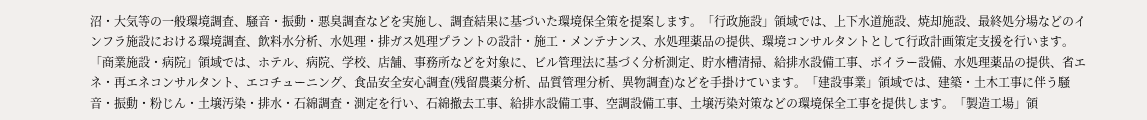沼・大気等の一般環境調査、騒音・振動・悪臭調査などを実施し、調査結果に基づいた環境保全策を提案します。「行政施設」領域では、上下水道施設、焼却施設、最終処分場などのインフラ施設における環境調査、飲料水分析、水処理・排ガス処理プラントの設計・施工・メンテナンス、水処理薬品の提供、環境コンサルタントとして行政計画策定支援を行います。「商業施設・病院」領域では、ホテル、病院、学校、店舗、事務所などを対象に、ビル管理法に基づく分析測定、貯水槽清掃、給排水設備工事、ボイラー設備、水処理薬品の提供、省エネ・再エネコンサルタント、エコチューニング、食品安全安心調査(残留農薬分析、品質管理分析、異物調査)などを手掛けています。「建設事業」領域では、建築・土木工事に伴う騒音・振動・粉じん・土壌汚染・排水・石綿調査・測定を行い、石綿撤去工事、給排水設備工事、空調設備工事、土壌汚染対策などの環境保全工事を提供します。「製造工場」領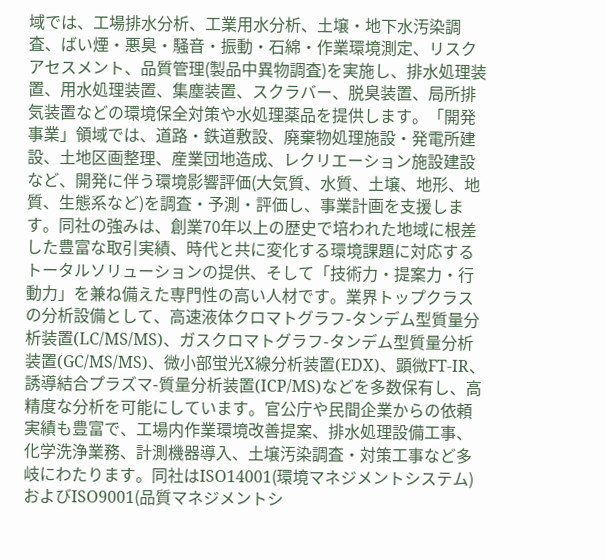域では、工場排水分析、工業用水分析、土壌・地下水汚染調査、ばい煙・悪臭・騒音・振動・石綿・作業環境測定、リスクアセスメント、品質管理(製品中異物調査)を実施し、排水処理装置、用水処理装置、集塵装置、スクラバー、脱臭装置、局所排気装置などの環境保全対策や水処理薬品を提供します。「開発事業」領域では、道路・鉄道敷設、廃棄物処理施設・発電所建設、土地区画整理、産業団地造成、レクリエーション施設建設など、開発に伴う環境影響評価(大気質、水質、土壌、地形、地質、生態系など)を調査・予測・評価し、事業計画を支援します。同社の強みは、創業70年以上の歴史で培われた地域に根差した豊富な取引実績、時代と共に変化する環境課題に対応するトータルソリューションの提供、そして「技術力・提案力・行動力」を兼ね備えた専門性の高い人材です。業界トップクラスの分析設備として、高速液体クロマトグラフ-タンデム型質量分析装置(LC/MS/MS)、ガスクロマトグラフ-タンデム型質量分析装置(GC/MS/MS)、微小部蛍光X線分析装置(EDX)、顕微FT-IR、誘導結合プラズマ-質量分析装置(ICP/MS)などを多数保有し、高精度な分析を可能にしています。官公庁や民間企業からの依頼実績も豊富で、工場内作業環境改善提案、排水処理設備工事、化学洗浄業務、計測機器導入、土壌汚染調査・対策工事など多岐にわたります。同社はISO14001(環境マネジメントシステム)およびISO9001(品質マネジメントシ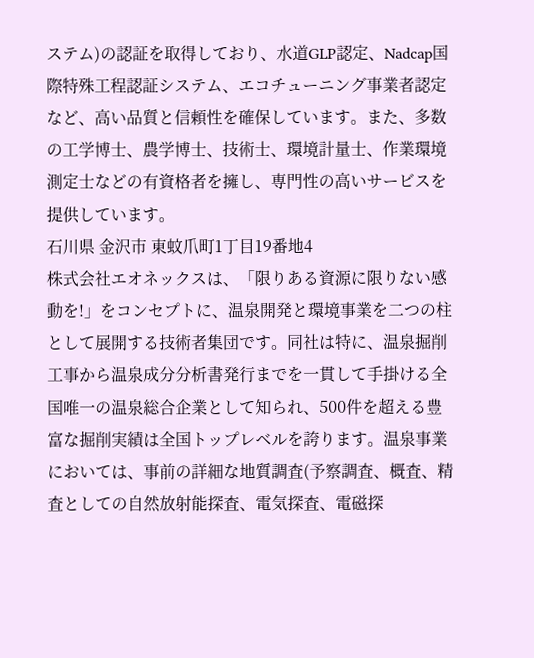ステム)の認証を取得しており、水道GLP認定、Nadcap国際特殊工程認証システム、エコチューニング事業者認定など、高い品質と信頼性を確保しています。また、多数の工学博士、農学博士、技術士、環境計量士、作業環境測定士などの有資格者を擁し、専門性の高いサービスを提供しています。
石川県 金沢市 東蚊爪町1丁目19番地4
株式会社エオネックスは、「限りある資源に限りない感動を!」をコンセプトに、温泉開発と環境事業を二つの柱として展開する技術者集団です。同社は特に、温泉掘削工事から温泉成分分析書発行までを一貫して手掛ける全国唯一の温泉総合企業として知られ、500件を超える豊富な掘削実績は全国トップレベルを誇ります。温泉事業においては、事前の詳細な地質調査(予察調査、概査、精査としての自然放射能探査、電気探査、電磁探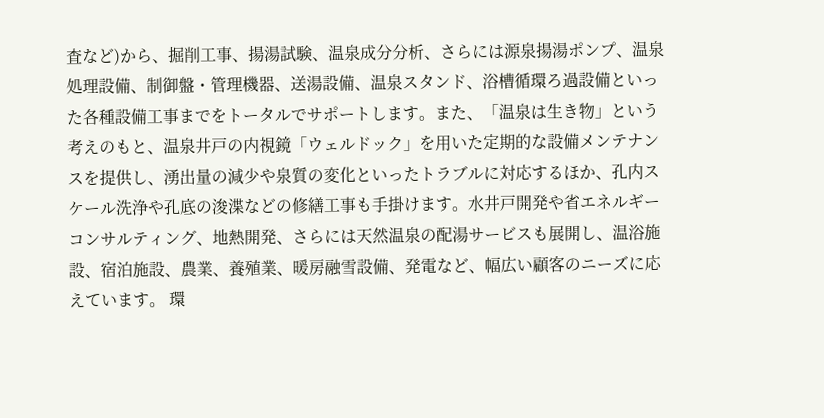査など)から、掘削工事、揚湯試験、温泉成分分析、さらには源泉揚湯ポンプ、温泉処理設備、制御盤・管理機器、送湯設備、温泉スタンド、浴槽循環ろ過設備といった各種設備工事までをトータルでサポートします。また、「温泉は生き物」という考えのもと、温泉井戸の内視鏡「ウェルドック」を用いた定期的な設備メンテナンスを提供し、湧出量の減少や泉質の変化といったトラブルに対応するほか、孔内スケール洗浄や孔底の浚渫などの修繕工事も手掛けます。水井戸開発や省エネルギーコンサルティング、地熱開発、さらには天然温泉の配湯サービスも展開し、温浴施設、宿泊施設、農業、養殖業、暖房融雪設備、発電など、幅広い顧客のニーズに応えています。 環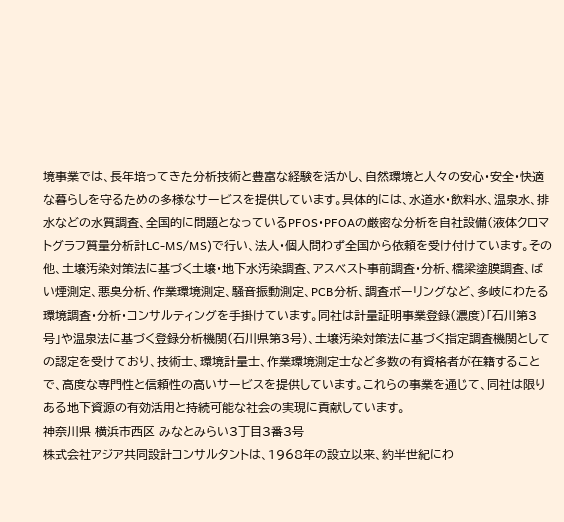境事業では、長年培ってきた分析技術と豊富な経験を活かし、自然環境と人々の安心・安全・快適な暮らしを守るための多様なサービスを提供しています。具体的には、水道水・飲料水、温泉水、排水などの水質調査、全国的に問題となっているPFOS・PFOAの厳密な分析を自社設備(液体クロマトグラフ質量分析計LC-MS/MS)で行い、法人・個人問わず全国から依頼を受け付けています。その他、土壌汚染対策法に基づく土壌・地下水汚染調査、アスベスト事前調査・分析、橋梁塗膜調査、ばい煙測定、悪臭分析、作業環境測定、騒音振動測定、PCB分析、調査ボーリングなど、多岐にわたる環境調査・分析・コンサルティングを手掛けています。同社は計量証明事業登録(濃度)「石川第3号」や温泉法に基づく登録分析機関(石川県第3号)、土壌汚染対策法に基づく指定調査機関としての認定を受けており、技術士、環境計量士、作業環境測定士など多数の有資格者が在籍することで、高度な専門性と信頼性の高いサービスを提供しています。これらの事業を通じて、同社は限りある地下資源の有効活用と持続可能な社会の実現に貢献しています。
神奈川県 横浜市西区 みなとみらい3丁目3番3号
株式会社アジア共同設計コンサルタントは、1968年の設立以来、約半世紀にわ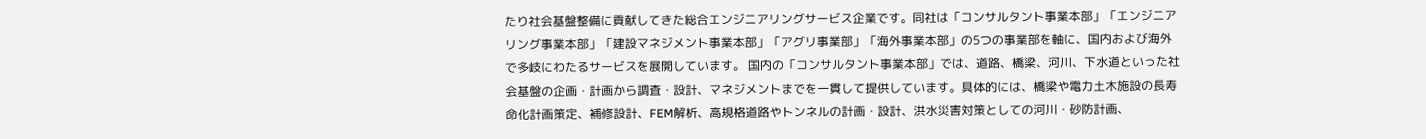たり社会基盤整備に貢献してきた総合エンジニアリングサービス企業です。同社は「コンサルタント事業本部」「エンジニアリング事業本部」「建設マネジメント事業本部」「アグリ事業部」「海外事業本部」の5つの事業部を軸に、国内および海外で多岐にわたるサービスを展開しています。 国内の「コンサルタント事業本部」では、道路、橋梁、河川、下水道といった社会基盤の企画・計画から調査・設計、マネジメントまでを一貫して提供しています。具体的には、橋梁や電力土木施設の長寿命化計画策定、補修設計、FEM解析、高規格道路やトンネルの計画・設計、洪水災害対策としての河川・砂防計画、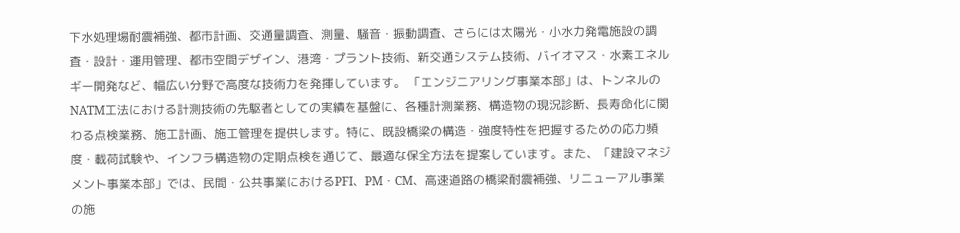下水処理場耐震補強、都市計画、交通量調査、測量、騒音・振動調査、さらには太陽光・小水力発電施設の調査・設計・運用管理、都市空間デザイン、港湾・プラント技術、新交通システム技術、バイオマス・水素エネルギー開発など、幅広い分野で高度な技術力を発揮しています。 「エンジニアリング事業本部」は、トンネルのNATM工法における計測技術の先駆者としての実績を基盤に、各種計測業務、構造物の現況診断、長寿命化に関わる点検業務、施工計画、施工管理を提供します。特に、既設橋梁の構造・強度特性を把握するための応力頻度・載荷試験や、インフラ構造物の定期点検を通じて、最適な保全方法を提案しています。また、「建設マネジメント事業本部」では、民間・公共事業におけるPFI、PM・CM、高速道路の橋梁耐震補強、リニューアル事業の施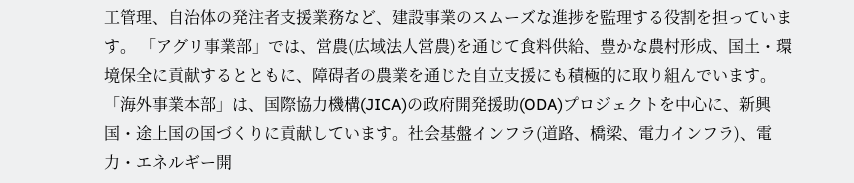工管理、自治体の発注者支援業務など、建設事業のスムーズな進捗を監理する役割を担っています。 「アグリ事業部」では、営農(広域法人営農)を通じて食料供給、豊かな農村形成、国土・環境保全に貢献するとともに、障碍者の農業を通じた自立支援にも積極的に取り組んでいます。 「海外事業本部」は、国際協力機構(JICA)の政府開発援助(ODA)プロジェクトを中心に、新興国・途上国の国づくりに貢献しています。社会基盤インフラ(道路、橋梁、電力インフラ)、電力・エネルギー開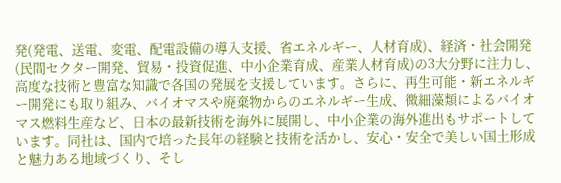発(発電、送電、変電、配電設備の導入支援、省エネルギー、人材育成)、経済・社会開発(民間セクター開発、貿易・投資促進、中小企業育成、産業人材育成)の3大分野に注力し、高度な技術と豊富な知識で各国の発展を支援しています。さらに、再生可能・新エネルギー開発にも取り組み、バイオマスや廃棄物からのエネルギー生成、微細藻類によるバイオマス燃料生産など、日本の最新技術を海外に展開し、中小企業の海外進出もサポートしています。同社は、国内で培った長年の経験と技術を活かし、安心・安全で美しい国土形成と魅力ある地域づくり、そし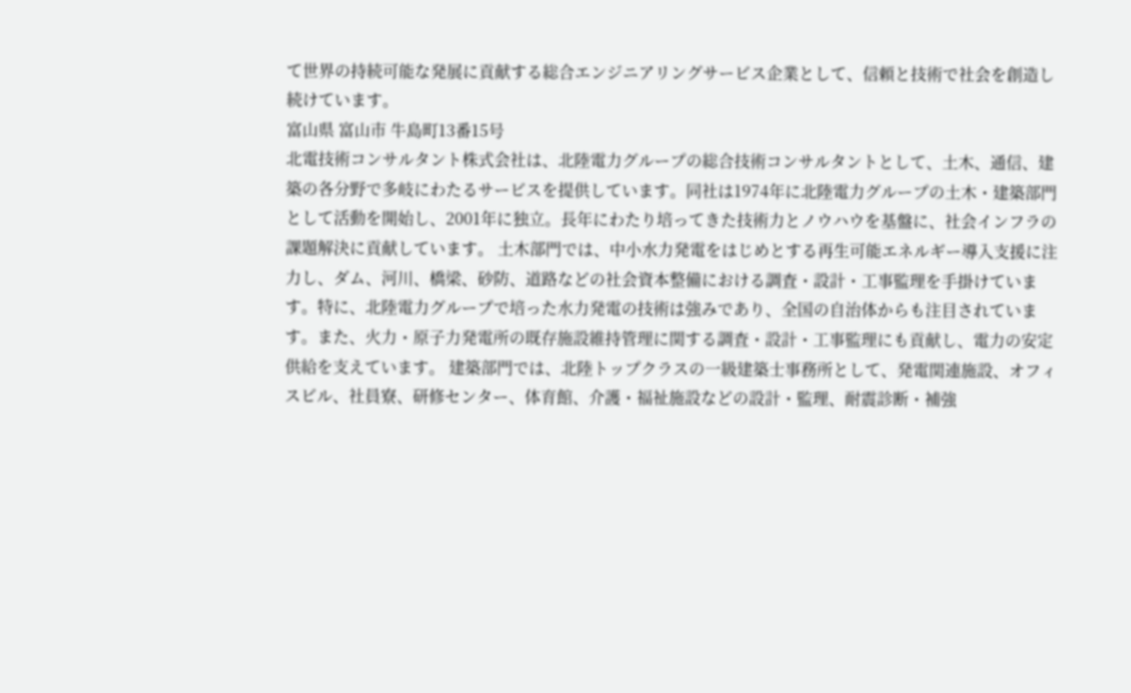て世界の持続可能な発展に貢献する総合エンジニアリングサービス企業として、信頼と技術で社会を創造し続けています。
富山県 富山市 牛島町13番15号
北電技術コンサルタント株式会社は、北陸電力グループの総合技術コンサルタントとして、土木、通信、建築の各分野で多岐にわたるサービスを提供しています。同社は1974年に北陸電力グループの土木・建築部門として活動を開始し、2001年に独立。長年にわたり培ってきた技術力とノウハウを基盤に、社会インフラの課題解決に貢献しています。 土木部門では、中小水力発電をはじめとする再生可能エネルギー導入支援に注力し、ダム、河川、橋梁、砂防、道路などの社会資本整備における調査・設計・工事監理を手掛けています。特に、北陸電力グループで培った水力発電の技術は強みであり、全国の自治体からも注目されています。また、火力・原子力発電所の既存施設維持管理に関する調査・設計・工事監理にも貢献し、電力の安定供給を支えています。 建築部門では、北陸トップクラスの一級建築士事務所として、発電関連施設、オフィスビル、社員寮、研修センター、体育館、介護・福祉施設などの設計・監理、耐震診断・補強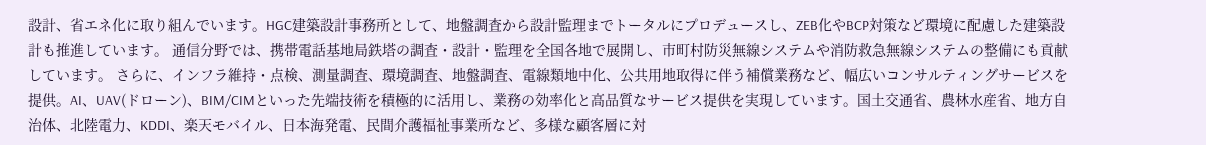設計、省エネ化に取り組んでいます。HGC建築設計事務所として、地盤調査から設計監理までトータルにプロデュースし、ZEB化やBCP対策など環境に配慮した建築設計も推進しています。 通信分野では、携帯電話基地局鉄塔の調査・設計・監理を全国各地で展開し、市町村防災無線システムや消防救急無線システムの整備にも貢献しています。 さらに、インフラ維持・点検、測量調査、環境調査、地盤調査、電線類地中化、公共用地取得に伴う補償業務など、幅広いコンサルティングサービスを提供。AI、UAV(ドローン)、BIM/CIMといった先端技術を積極的に活用し、業務の効率化と高品質なサービス提供を実現しています。国土交通省、農林水産省、地方自治体、北陸電力、KDDI、楽天モバイル、日本海発電、民間介護福祉事業所など、多様な顧客層に対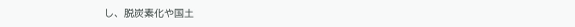し、脱炭素化や国土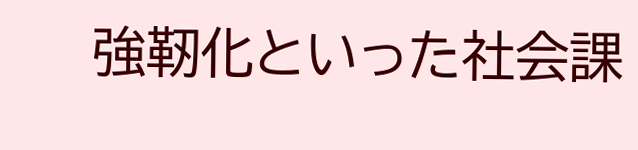強靭化といった社会課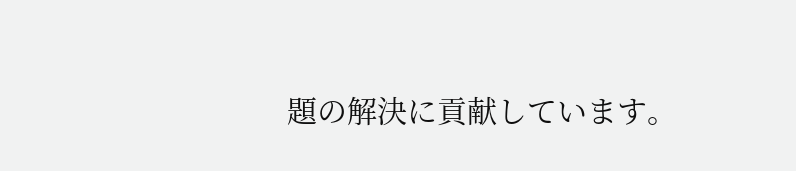題の解決に貢献しています。